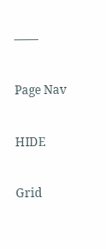——

Page Nav

HIDE

Grid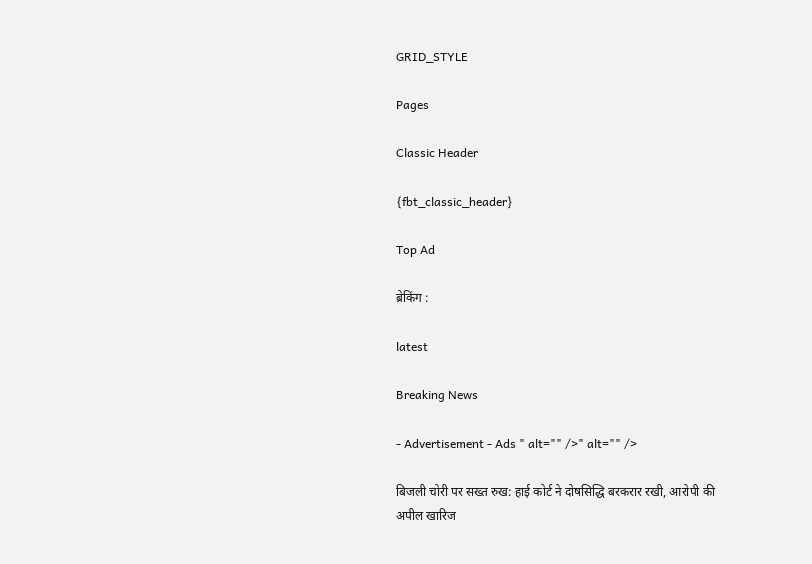GRID_STYLE

Pages

Classic Header

{fbt_classic_header}

Top Ad

ब्रेकिंग :

latest

Breaking News

- Advertisement - Ads " alt="" />" alt="" />

बिजली चोरी पर सख्त रुख: हाई कोर्ट ने दोषसिद्धि बरकरार रखी, आरोपी की अपील खारिज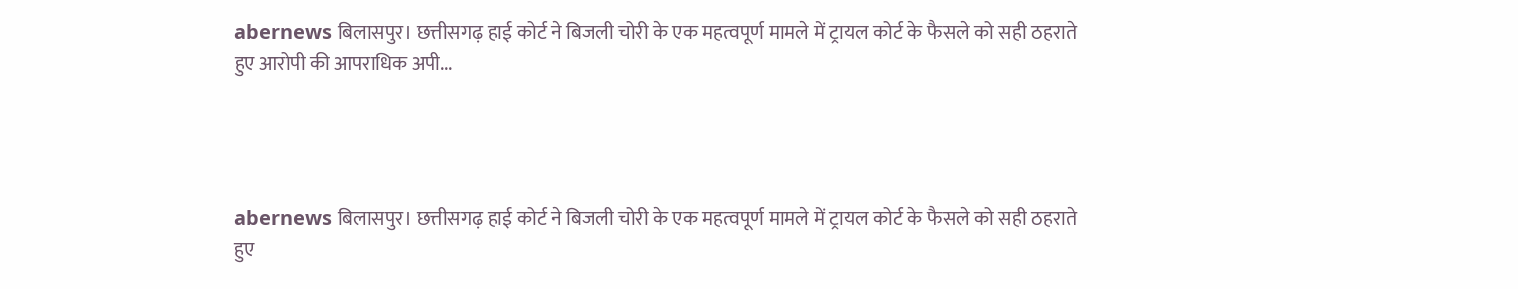abernews बिलासपुर। छत्तीसगढ़ हाई कोर्ट ने बिजली चोरी के एक महत्वपूर्ण मामले में ट्रायल कोर्ट के फैसले को सही ठहराते हुए आरोपी की आपराधिक अपी...




abernews बिलासपुर। छत्तीसगढ़ हाई कोर्ट ने बिजली चोरी के एक महत्वपूर्ण मामले में ट्रायल कोर्ट के फैसले को सही ठहराते हुए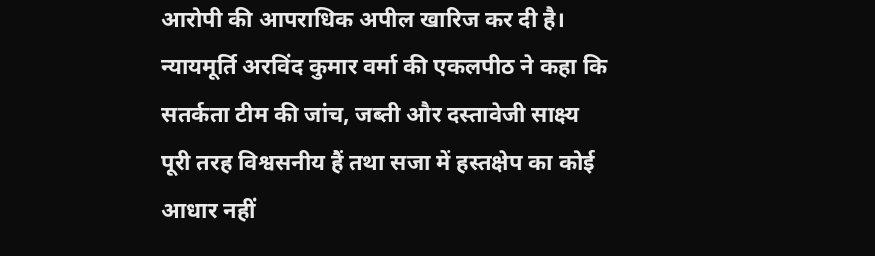आरोपी की आपराधिक अपील खारिज कर दी है। न्यायमूर्ति अरविंद कुमार वर्मा की एकलपीठ ने कहा कि सतर्कता टीम की जांच, जब्ती और दस्तावेजी साक्ष्य पूरी तरह विश्वसनीय हैं तथा सजा में हस्तक्षेप का कोई आधार नहीं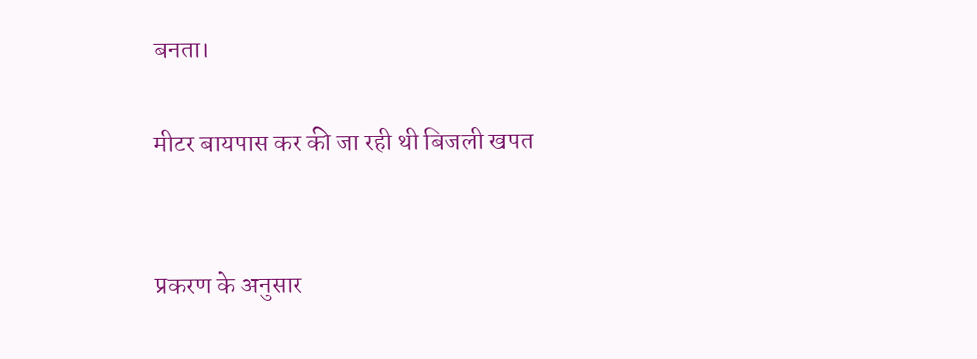बनता।

मीटर बायपास कर की जा रही थी बिजली खपत


प्रकरण के अनुसार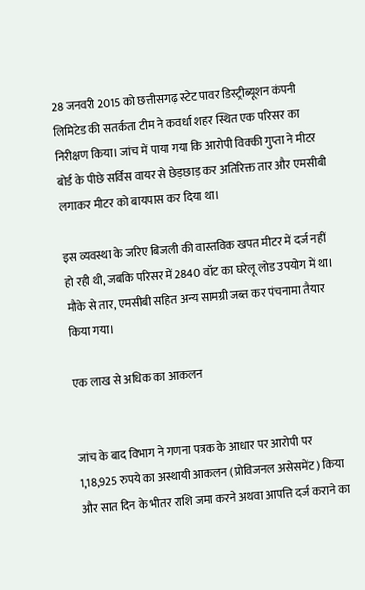28 जनवरी 2015 को छत्तीसगढ़ स्टेट पावर डिस्ट्रीब्यूशन कंपनी लिमिटेड की सतर्कता टीम ने कवर्धा शहर स्थित एक परिसर का निरीक्षण किया। जांच में पाया गया कि आरोपी विक्की गुप्ता ने मीटर बोर्ड के पीछे सर्विस वायर से छेड़छाड़ कर अतिरिक्त तार और एमसीबी लगाकर मीटर को बायपास कर दिया था।

इस व्यवस्था के जरिए बिजली की वास्तविक खपत मीटर में दर्ज नहीं हो रही थी, जबकि परिसर में 2840 वॉट का घरेलू लोड उपयोग में था। मौके से तार, एमसीबी सहित अन्य सामग्री जब्त कर पंचनामा तैयार किया गया।

एक लाख से अधिक का आकलन


जांच के बाद विभाग ने गणना पत्रक के आधार पर आरोपी पर 1,18,925 रुपये का अस्थायी आकलन (प्रोविजनल असेसमेंट) किया और सात दिन के भीतर राशि जमा करने अथवा आपत्ति दर्ज कराने का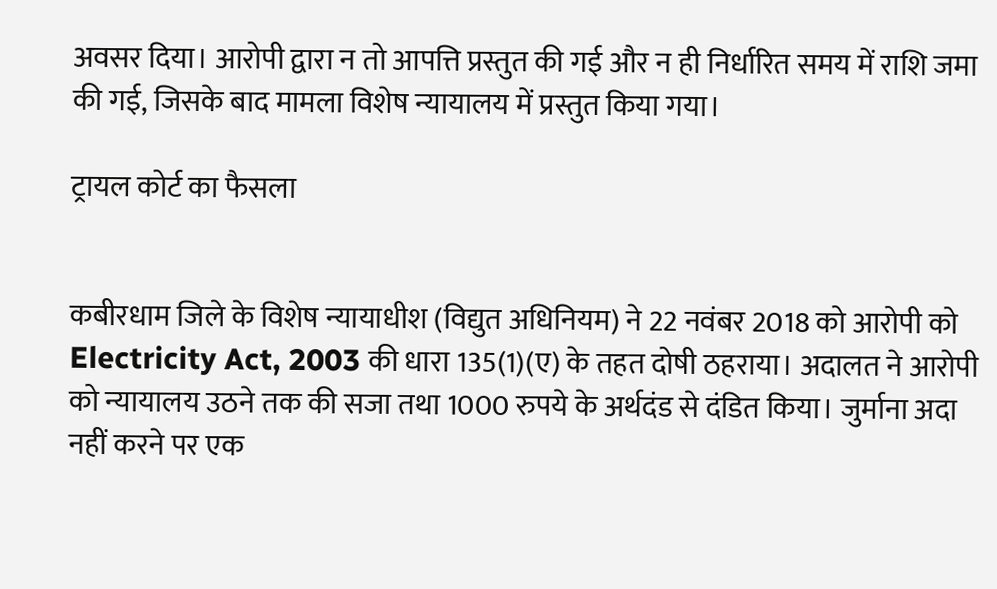अवसर दिया। आरोपी द्वारा न तो आपत्ति प्रस्तुत की गई और न ही निर्धारित समय में राशि जमा की गई, जिसके बाद मामला विशेष न्यायालय में प्रस्तुत किया गया।

ट्रायल कोर्ट का फैसला


कबीरधाम जिले के विशेष न्यायाधीश (विद्युत अधिनियम) ने 22 नवंबर 2018 को आरोपी को Electricity Act, 2003 की धारा 135(1)(ए) के तहत दोषी ठहराया। अदालत ने आरोपी को न्यायालय उठने तक की सजा तथा 1000 रुपये के अर्थदंड से दंडित किया। जुर्माना अदा नहीं करने पर एक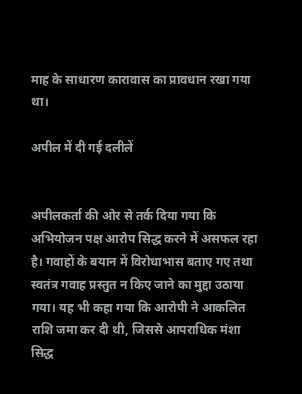माह के साधारण कारावास का प्रावधान रखा गया था।

अपील में दी गई दलीलें


अपीलकर्ता की ओर से तर्क दिया गया कि अभियोजन पक्ष आरोप सिद्ध करने में असफल रहा है। गवाहों के बयान में विरोधाभास बताए गए तथा स्वतंत्र गवाह प्रस्तुत न किए जाने का मुद्दा उठाया गया। यह भी कहा गया कि आरोपी ने आकलित राशि जमा कर दी थी, जिससे आपराधिक मंशा सिद्ध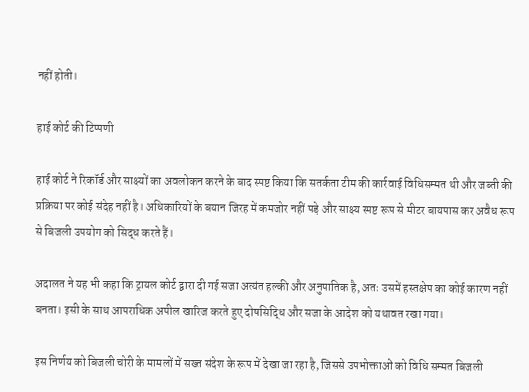नहीं होती।

हाई कोर्ट की टिप्पणी

हाई कोर्ट ने रिकॉर्ड और साक्ष्यों का अवलोकन करने के बाद स्पष्ट किया कि सतर्कता टीम की कार्रवाई विधिसम्मत थी और जब्ती की प्रक्रिया पर कोई संदेह नहीं है। अधिकारियों के बयान जिरह में कमजोर नहीं पड़े और साक्ष्य स्पष्ट रूप से मीटर बायपास कर अवैध रूप से बिजली उपयोग को सिद्ध करते हैं।

अदालत ने यह भी कहा कि ट्रायल कोर्ट द्वारा दी गई सजा अत्यंत हल्की और अनुपातिक है, अतः उसमें हस्तक्षेप का कोई कारण नहीं बनता। इसी के साथ आपराधिक अपील खारिज करते हुए दोषसिद्धि और सजा के आदेश को यथावत रखा गया।

इस निर्णय को बिजली चोरी के मामलों में सख्त संदेश के रूप में देखा जा रहा है, जिससे उपभोक्ताओं को विधि सम्मत बिजली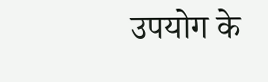उपयोग के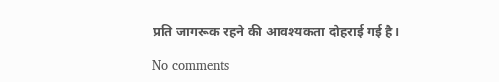प्रति जागरूक रहने की आवश्यकता दोहराई गई है।

No comments